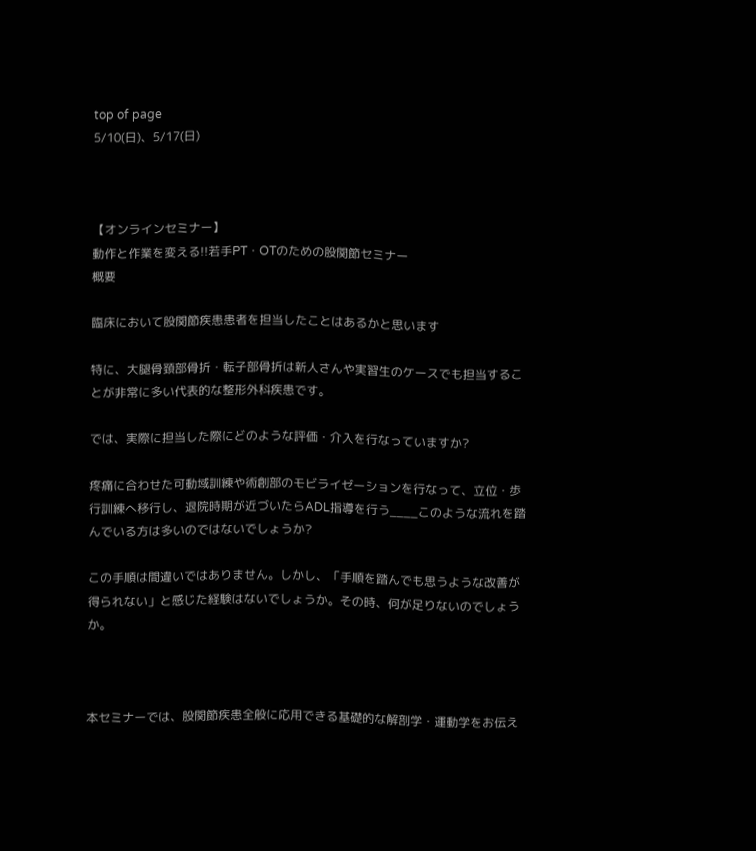top of page
5/10(日)、5/17(日)



【オンラインセミナー】
動作と作業を変える!!若手PT・OTのための股関節セミナー
概要

臨床において股関節疾患患者を担当したことはあるかと思います

特に、大腿骨頚部骨折・転子部骨折は新人さんや実習生のケースでも担当することが非常に多い代表的な整形外科疾患です。

では、実際に担当した際にどのような評価・介入を行なっていますか?

疼痛に合わせた可動域訓練や術創部のモビライゼーションを行なって、立位・歩行訓練へ移行し、退院時期が近づいたらADL指導を行う____このような流れを踏んでいる方は多いのではないでしょうか?

この手順は間違いではありません。しかし、「手順を踏んでも思うような改善が得られない」と感じた経験はないでしょうか。その時、何が足りないのでしょうか。



本セミナーでは、股関節疾患全般に応用できる基礎的な解剖学・運動学をお伝え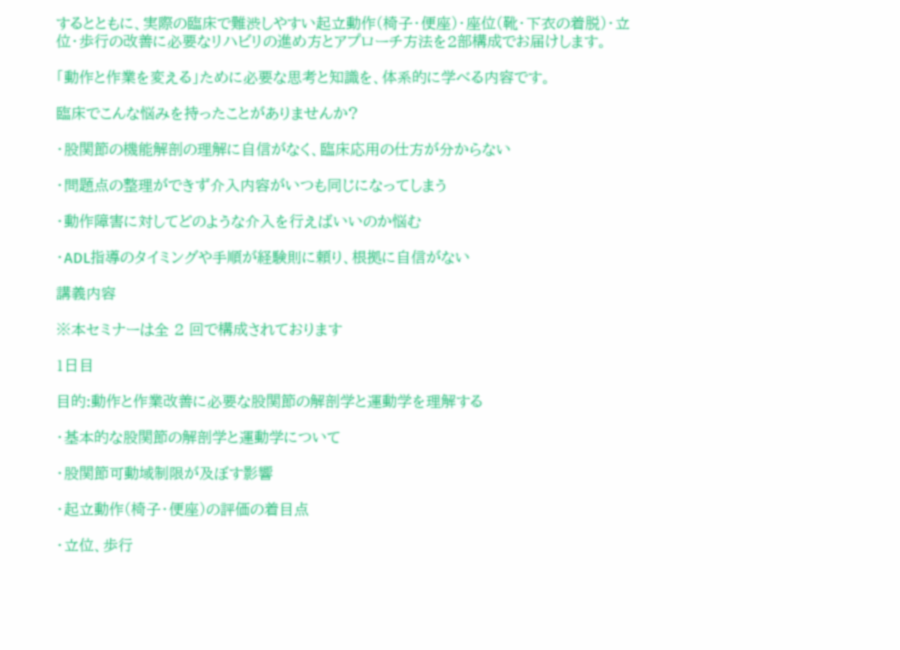するとともに、実際の臨床で難渋しやすい起立動作(椅子・便座)・座位(靴・下衣の着脱)・立位・歩行の改善に必要なリハビリの進め方とアプローチ方法を2部構成でお届けします。

「動作と作業を変える」ために必要な思考と知識を、体系的に学べる内容です。

臨床でこんな悩みを持ったことがありませんか?

・股関節の機能解剖の理解に自信がなく、臨床応用の仕方が分からない

・問題点の整理ができず介入内容がいつも同じになってしまう

・動作障害に対してどのような介入を行えばいいのか悩む

・ADL指導のタイミングや手順が経験則に頼り、根拠に自信がない

講義内容

※本セミナーは全 2 回で構成されております

1日目

目的:動作と作業改善に必要な股関節の解剖学と運動学を理解する

・基本的な股関節の解剖学と運動学について

・股関節可動域制限が及ぼす影響

・起立動作(椅子・便座)の評価の着目点

・立位、歩行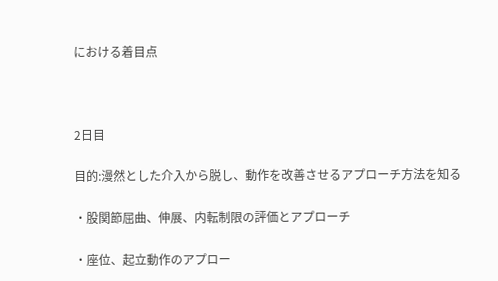における着目点



2日目

目的:漫然とした介入から脱し、動作を改善させるアプローチ方法を知る

・股関節屈曲、伸展、内転制限の評価とアプローチ

・座位、起立動作のアプロー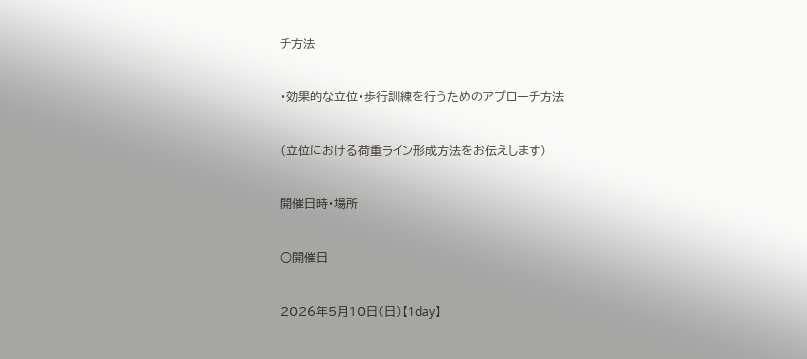チ方法

・効果的な立位・歩行訓練を行うためのアプローチ方法

(立位における荷重ライン形成方法をお伝えします)

開催日時・場所

○開催日

2026年5月10日(日)【1day】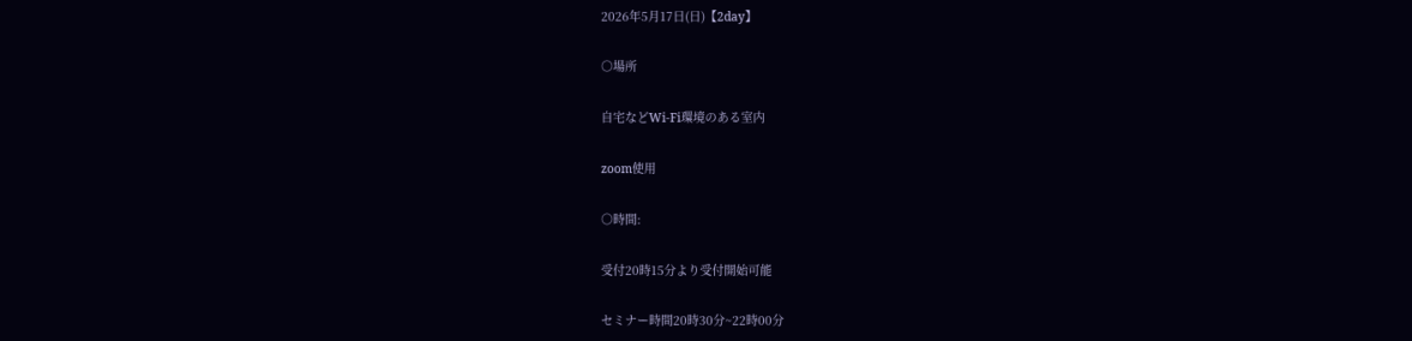2026年5月17日(日)【2day】

○場所

自宅などWi-Fi環境のある室内

zoom使用

○時間:

受付20時15分より受付開始可能

セミナー時間20時30分~22時00分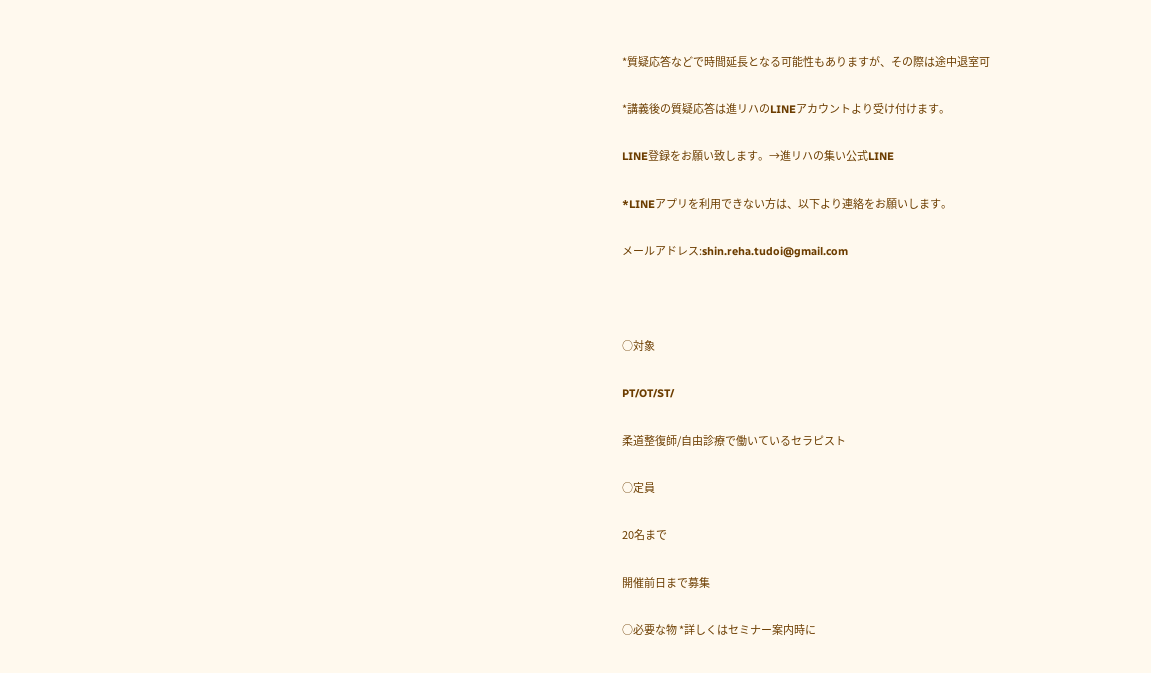*質疑応答などで時間延長となる可能性もありますが、その際は途中退室可

*講義後の質疑応答は進リハのLINEアカウントより受け付けます。

LINE登録をお願い致します。→進リハの集い公式LINE

*LINEアプリを利用できない方は、以下より連絡をお願いします。

メールアドレス:shin.reha.tudoi@gmail.com



○対象

PT/OT/ST/

柔道整復師/自由診療で働いているセラピスト

○定員

20名まで

開催前日まで募集

○必要な物 *詳しくはセミナー案内時に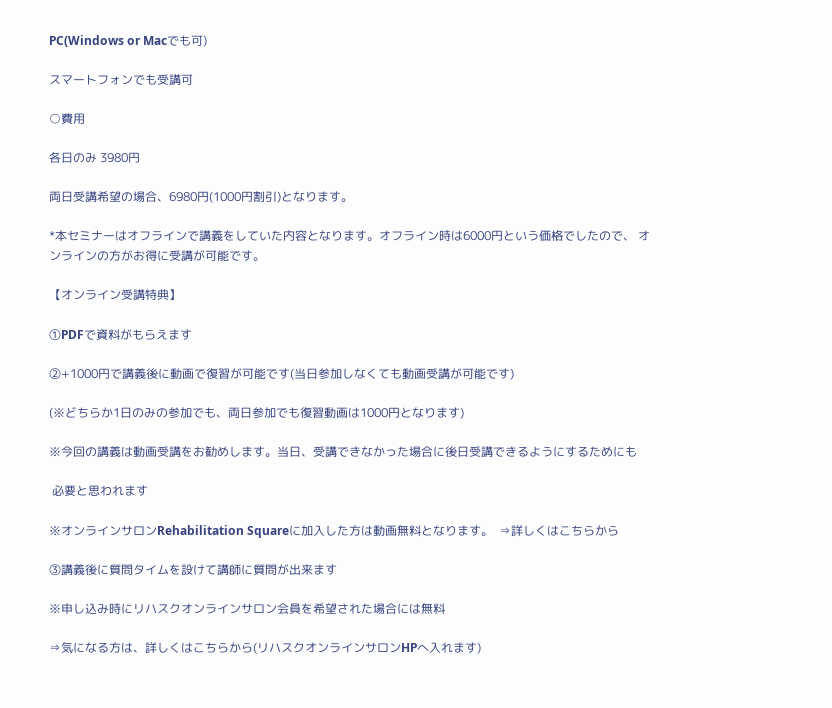PC(Windows or Macでも可)

スマートフォンでも受講可

○費用

各日のみ 3980円

両日受講希望の場合、6980円(1000円割引)となります。

*本セミナーはオフラインで講義をしていた内容となります。オフライン時は6000円という価格でしたので、 オンラインの方がお得に受講が可能です。

【オンライン受講特典】

①PDFで資料がもらえます

②+1000円で講義後に動画で復習が可能です(当日参加しなくても動画受講が可能です)

(※どちらか1日のみの参加でも、両日参加でも復習動画は1000円となります)

※今回の講義は動画受講をお勧めします。当日、受講できなかった場合に後日受講できるようにするためにも

 必要と思われます

※オンラインサロンRehabilitation Squareに加入した方は動画無料となります。  ⇒詳しくはこちらから

③講義後に質問タイムを設けて講師に質問が出来ます

※申し込み時にリハスクオンラインサロン会員を希望された場合には無料

⇒気になる方は、詳しくはこちらから(リハスクオンラインサロンHPへ入れます)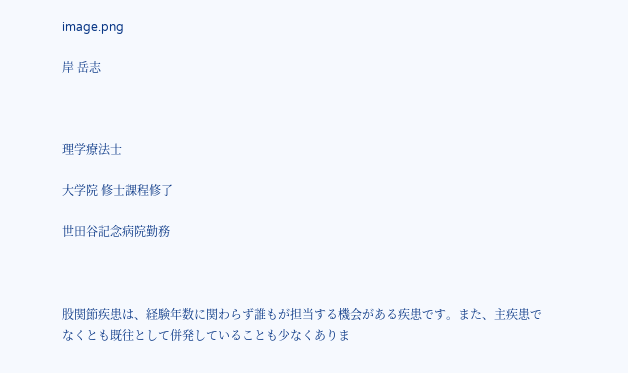image.png

岸 岳志



理学療法士

大学院 修士課程修了

世田谷記念病院勤務



股関節疾患は、経験年数に関わらず誰もが担当する機会がある疾患です。また、主疾患でなくとも既往として併発していることも少なくありま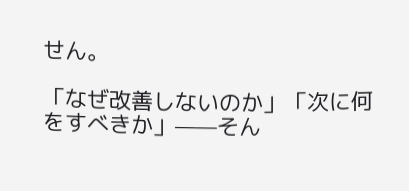せん。

「なぜ改善しないのか」「次に何をすべきか」——そん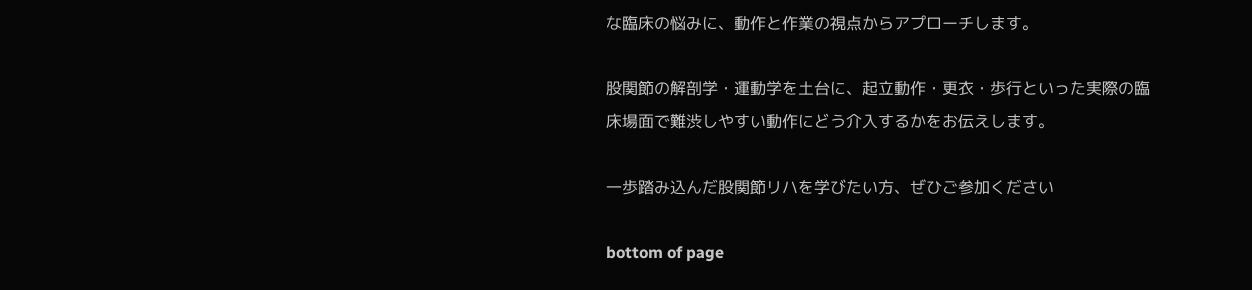な臨床の悩みに、動作と作業の視点からアプローチします。

股関節の解剖学・運動学を土台に、起立動作・更衣・歩行といった実際の臨床場面で難渋しやすい動作にどう介入するかをお伝えします。

一歩踏み込んだ股関節リハを学びたい方、ぜひご参加ください

bottom of page